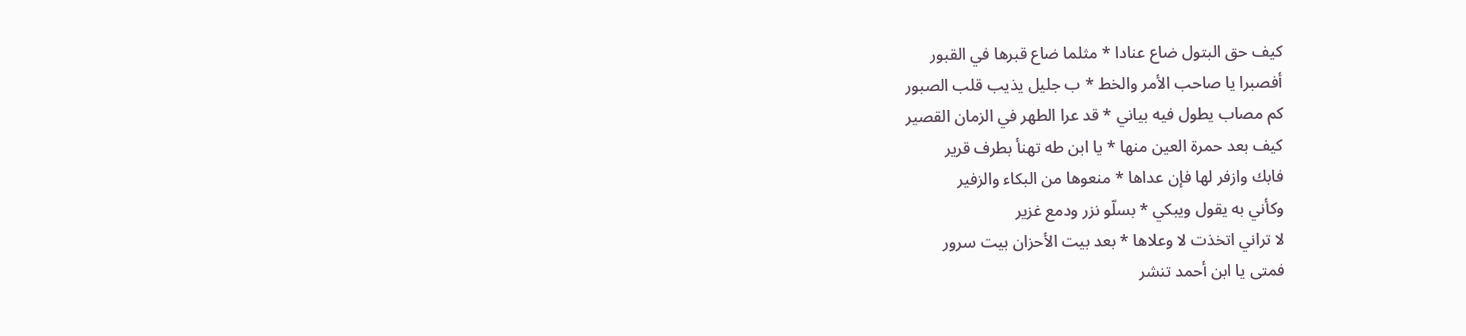كيف حق البتول ضاع عنادا * مثلما ضاع قبرها في القبور
أفصبرا يا صاحب الأمر والخط * ب جليل يذيب قلب الصبور
كم مصاب يطول فيه بياني * قد عرا الطهر في الزمان القصير
كيف بعد حمرة العين منها * يا ابن طه تهنأ بطرف قرير
فابك وازفر لها فإن عداها * منعوها من البكاء والزفير
وكأني به يقول ويبكي * بسلّو نزر ودمع غزير
لا تراني اتخذت لا وعلاها * بعد بيت الأحزان بيت سرور
فمتى يا ابن أحمد تنشر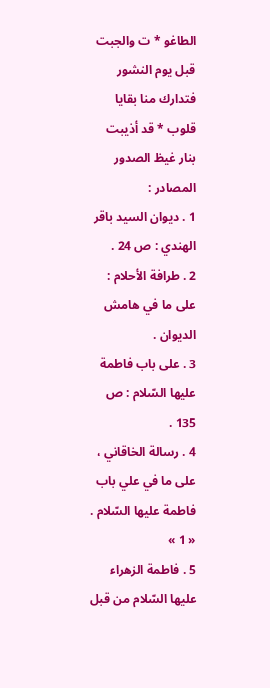الطاغو * ت والجبت قبل يوم النشور
فتدارك منا بقايا قلوب * قد أذيبت بنار غيظ الصدور
المصادر :
1 . ديوان السيد باقر الهندي : ص 24 .
2 . طرافة الأحلام : على ما في هامش الديوان .
3 . على باب فاطمة عليها السّلام : ص 135 .
4 . رسالة الخاقاني ، على ما في علي باب فاطمة عليها السّلام . « 1 »
5 . فاطمة الزهراء عليها السّلام من قبل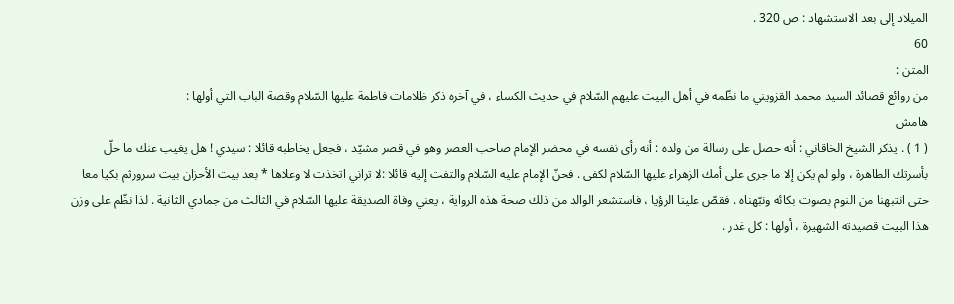الميلاد إلى بعد الاستشهاد : ص 320 .
60
المتن :
من روائع قصائد السيد محمد القزويني ما نظّمه في أهل البيت عليهم السّلام في حديث الكساء ، في آخره ذكر ظلامات فاطمة عليها السّلام وقصة الباب التي أولها :
هامش
( 1 ) . يذكر الشيخ الخاقاني : أنه حصل على رسالة من ولده : أنه رأى نفسه في محضر الإمام صاحب العصر وهو في قصر مشيّد ، فجعل يخاطبه قائلا : سيدي ! هل يغيب عنك ما حلّ بأسرتك الطاهرة ، ولو لم يكن إلا ما جرى على أمك الزهراء عليها السّلام لكفى . فحنّ الإمام عليه السّلام والتفت إليه قائلا :لا تراني اتخذت لا وعلاها * بعد بيت الأحزان بيت سرورثم بكيا معا حتى انتبهنا من النوم بصوت بكائه ونبّهناه . فقصّ علينا الرؤيا ، فاستشعر الوالد من ذلك صحة هذه الرواية ، يعني وفاة الصديقة عليها السّلام في الثالث من جمادي الثانية . لذا نظّم على وزن هذا البيت قصيدته الشهيرة ، أولها : كل غدر .